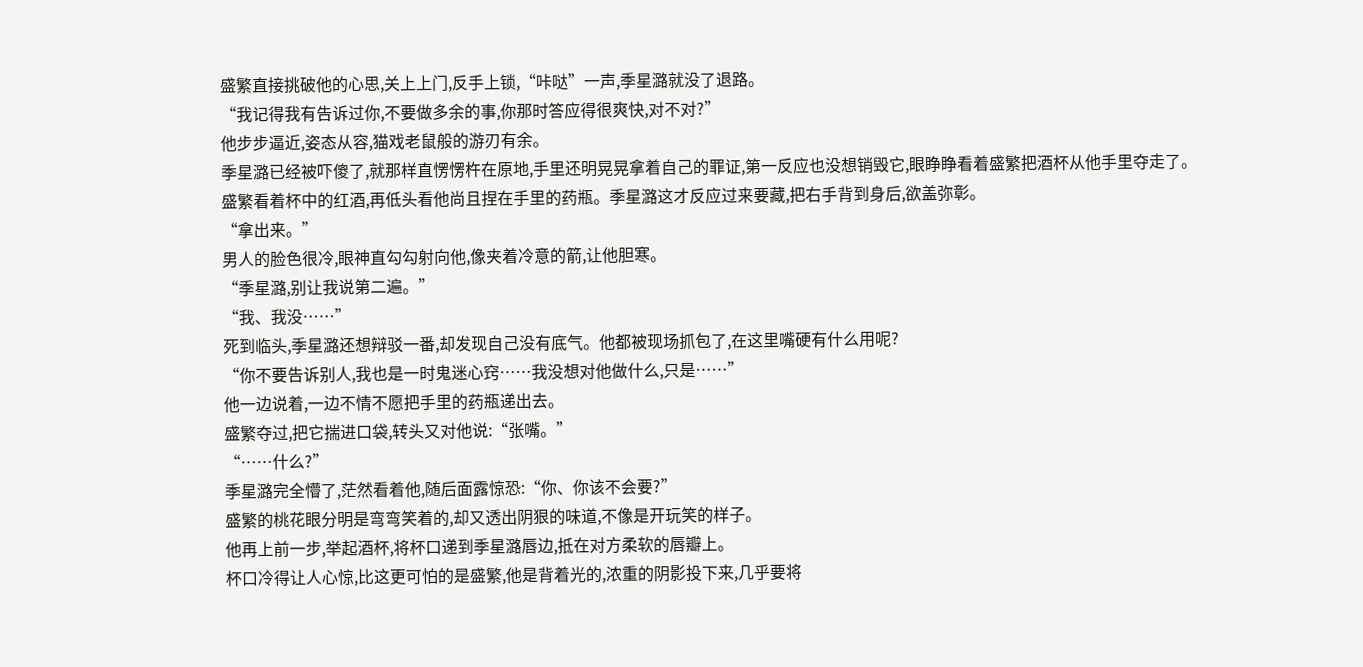盛繁直接挑破他的心思,关上上门,反手上锁,“咔哒”一声,季星潞就没了退路。
“我记得我有告诉过你,不要做多余的事,你那时答应得很爽快,对不对?”
他步步逼近,姿态从容,猫戏老鼠般的游刃有余。
季星潞已经被吓傻了,就那样直愣愣杵在原地,手里还明晃晃拿着自己的罪证,第一反应也没想销毁它,眼睁睁看着盛繁把酒杯从他手里夺走了。
盛繁看着杯中的红酒,再低头看他尚且捏在手里的药瓶。季星潞这才反应过来要藏,把右手背到身后,欲盖弥彰。
“拿出来。”
男人的脸色很冷,眼神直勾勾射向他,像夹着冷意的箭,让他胆寒。
“季星潞,别让我说第二遍。”
“我、我没……”
死到临头,季星潞还想辩驳一番,却发现自己没有底气。他都被现场抓包了,在这里嘴硬有什么用呢?
“你不要告诉别人,我也是一时鬼迷心窍……我没想对他做什么,只是……”
他一边说着,一边不情不愿把手里的药瓶递出去。
盛繁夺过,把它揣进口袋,转头又对他说:“张嘴。”
“……什么?”
季星潞完全懵了,茫然看着他,随后面露惊恐:“你、你该不会要?”
盛繁的桃花眼分明是弯弯笑着的,却又透出阴狠的味道,不像是开玩笑的样子。
他再上前一步,举起酒杯,将杯口递到季星潞唇边,抵在对方柔软的唇瓣上。
杯口冷得让人心惊,比这更可怕的是盛繁,他是背着光的,浓重的阴影投下来,几乎要将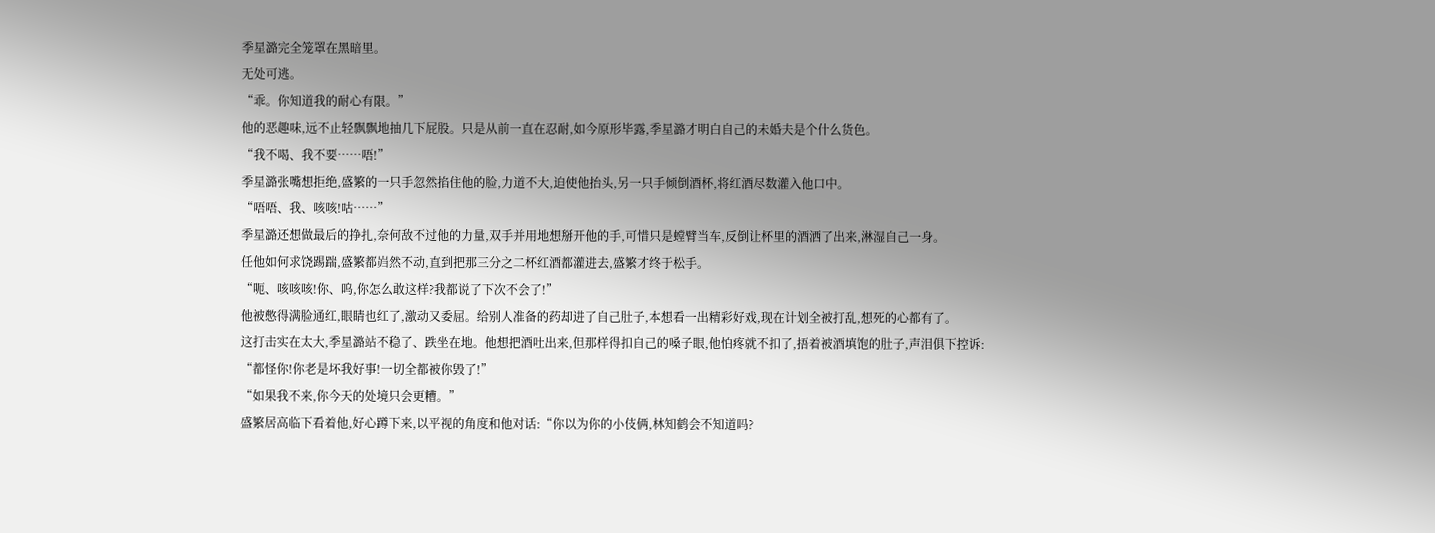季星潞完全笼罩在黑暗里。
无处可逃。
“乖。你知道我的耐心有限。”
他的恶趣味,远不止轻飘飘地抽几下屁股。只是从前一直在忍耐,如今原形毕露,季星潞才明白自己的未婚夫是个什么货色。
“我不喝、我不要……唔!”
季星潞张嘴想拒绝,盛繁的一只手忽然掐住他的脸,力道不大,迫使他抬头,另一只手倾倒酒杯,将红酒尽数灌入他口中。
“唔唔、我、咳咳!咕……”
季星潞还想做最后的挣扎,奈何敌不过他的力量,双手并用地想掰开他的手,可惜只是螳臂当车,反倒让杯里的酒洒了出来,淋湿自己一身。
任他如何求饶踢踹,盛繁都岿然不动,直到把那三分之二杯红酒都灌进去,盛繁才终于松手。
“呃、咳咳咳!你、呜,你怎么敢这样?我都说了下次不会了!”
他被憋得满脸通红,眼睛也红了,激动又委屈。给别人准备的药却进了自己肚子,本想看一出精彩好戏,现在计划全被打乱,想死的心都有了。
这打击实在太大,季星潞站不稳了、跌坐在地。他想把酒吐出来,但那样得扣自己的嗓子眼,他怕疼就不扣了,捂着被酒填饱的肚子,声泪俱下控诉:
“都怪你!你老是坏我好事!一切全都被你毁了!”
“如果我不来,你今天的处境只会更糟。”
盛繁居高临下看着他,好心蹲下来,以平视的角度和他对话:“你以为你的小伎俩,林知鹤会不知道吗?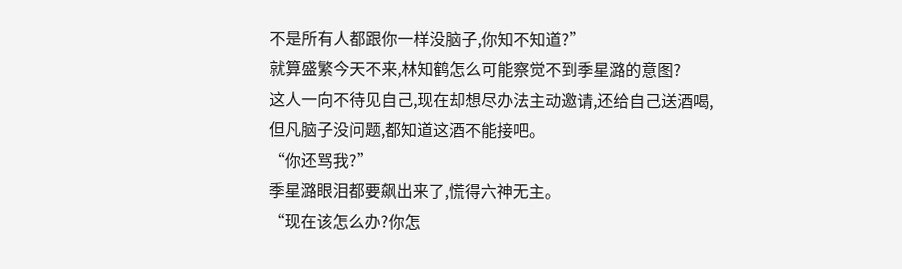不是所有人都跟你一样没脑子,你知不知道?”
就算盛繁今天不来,林知鹤怎么可能察觉不到季星潞的意图?
这人一向不待见自己,现在却想尽办法主动邀请,还给自己送酒喝,但凡脑子没问题,都知道这酒不能接吧。
“你还骂我?”
季星潞眼泪都要飙出来了,慌得六神无主。
“现在该怎么办?你怎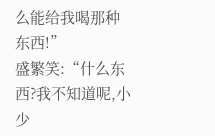么能给我喝那种东西!”
盛繁笑:“什么东西?我不知道呢,小少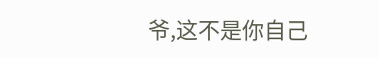爷,这不是你自己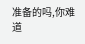准备的吗,你难道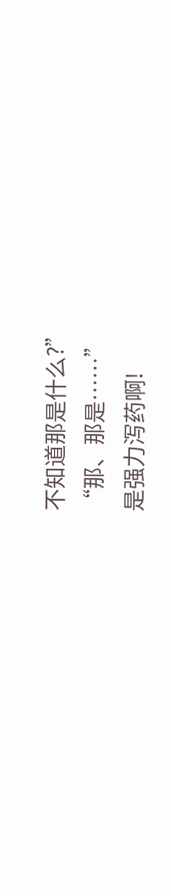不知道那是什么?”
“那、那是……”
是强力泻药啊!